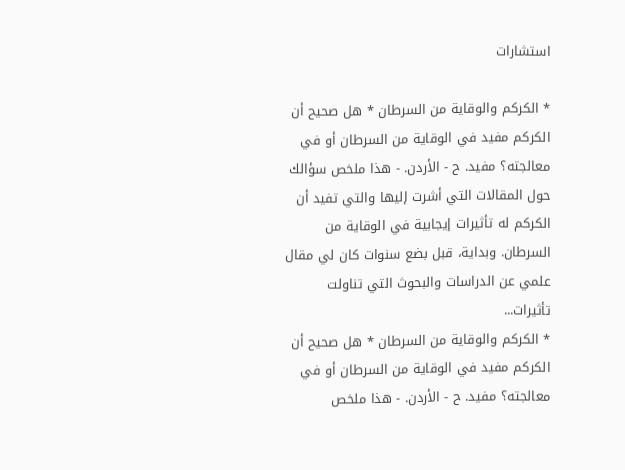استشارات

* الكركم والوقاية من السرطان * هل صحيح أن الكركم مفيد في الوقاية من السرطان أو في معالجته؟ مفيد. ح - الأردن. - هذا ملخص سؤالك حول المقالات التي أشرت إليها والتي تفيد أن الكركم له تأثيرات إيجابية في الوقاية من السرطان. وبداية، قبل بضع سنوات كان لي مقال علمي عن الدراسات والبحوث التي تناولت تأثيرات...
* الكركم والوقاية من السرطان * هل صحيح أن الكركم مفيد في الوقاية من السرطان أو في معالجته؟ مفيد. ح - الأردن. - هذا ملخص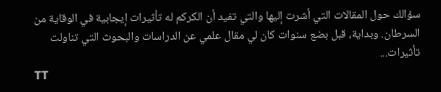سؤالك حول المقالات التي أشرت إليها والتي تفيد أن الكركم له تأثيرات إيجابية في الوقاية من السرطان. وبداية، قبل بضع سنوات كان لي مقال علمي عن الدراسات والبحوث التي تناولت تأثيرات...
TT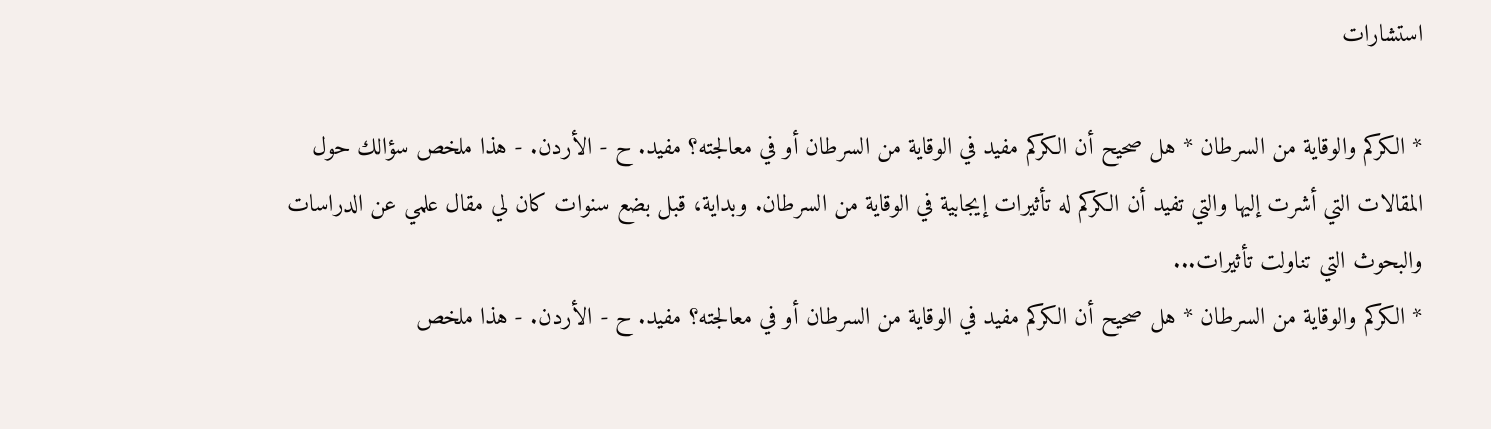استشارات

* الكركم والوقاية من السرطان * هل صحيح أن الكركم مفيد في الوقاية من السرطان أو في معالجته؟ مفيد. ح - الأردن. - هذا ملخص سؤالك حول المقالات التي أشرت إليها والتي تفيد أن الكركم له تأثيرات إيجابية في الوقاية من السرطان. وبداية، قبل بضع سنوات كان لي مقال علمي عن الدراسات والبحوث التي تناولت تأثيرات...
* الكركم والوقاية من السرطان * هل صحيح أن الكركم مفيد في الوقاية من السرطان أو في معالجته؟ مفيد. ح - الأردن. - هذا ملخص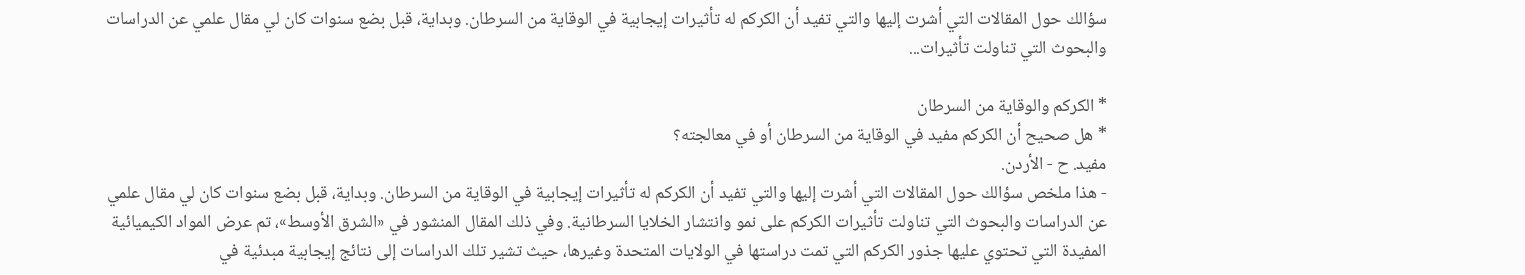سؤالك حول المقالات التي أشرت إليها والتي تفيد أن الكركم له تأثيرات إيجابية في الوقاية من السرطان. وبداية، قبل بضع سنوات كان لي مقال علمي عن الدراسات والبحوث التي تناولت تأثيرات...

* الكركم والوقاية من السرطان
* هل صحيح أن الكركم مفيد في الوقاية من السرطان أو في معالجته؟
مفيد. ح - الأردن.
- هذا ملخص سؤالك حول المقالات التي أشرت إليها والتي تفيد أن الكركم له تأثيرات إيجابية في الوقاية من السرطان. وبداية، قبل بضع سنوات كان لي مقال علمي عن الدراسات والبحوث التي تناولت تأثيرات الكركم على نمو وانتشار الخلايا السرطانية. وفي ذلك المقال المنشور في «الشرق الأوسط»، تم عرض المواد الكيميائية المفيدة التي تحتوي عليها جذور الكركم التي تمت دراستها في الولايات المتحدة وغيرها، حيث تشير تلك الدراسات إلى نتائج إيجابية مبدئية في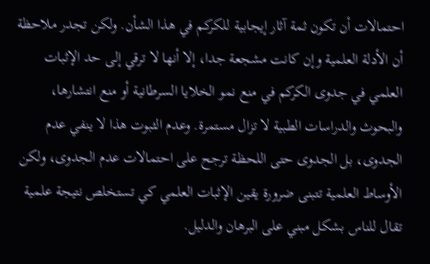احتمالات أن تكون ثمة آثار إيجابية للكركم في هذا الشأن. ولكن تجدر ملاحظة أن الأدلة العلمية وإن كانت مشجعة جدا، إلا أنها لا ترقي إلى حد الإثبات العلمي في جدوى الكركم في منع نمو الخلايا السرطانية أو منع انتشارها، والبحوث والدراسات الطبية لا تزال مستمرة. وعدم الثبوت هذا لا ينفي عدم الجدوى، بل الجدوى حتى اللحظة ترجح على احتمالات عدم الجدوى، ولكن الأوساط العلمية تتبنى ضرورة يقين الإثبات العلمي كي تستخلص نتيجة علمية تقال للناس بشكل مبني على البرهان والدليل.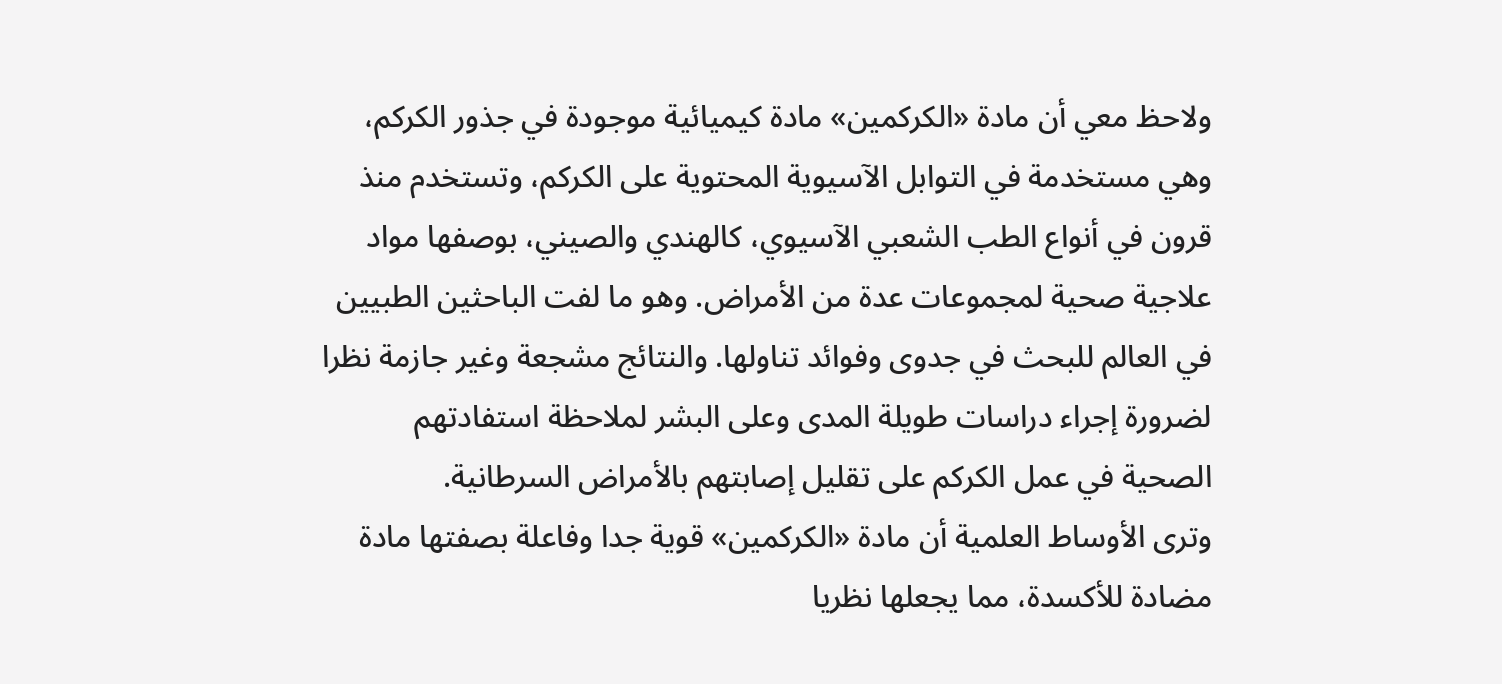ولاحظ معي أن مادة «الكركمين» مادة كيميائية موجودة في جذور الكركم، وهي مستخدمة في التوابل الآسيوية المحتوية على الكركم، وتستخدم منذ قرون في أنواع الطب الشعبي الآسيوي، كالهندي والصيني، بوصفها مواد علاجية صحية لمجموعات عدة من الأمراض. وهو ما لفت الباحثين الطبيين في العالم للبحث في جدوى وفوائد تناولها. والنتائج مشجعة وغير جازمة نظرا لضرورة إجراء دراسات طويلة المدى وعلى البشر لملاحظة استفادتهم الصحية في عمل الكركم على تقليل إصابتهم بالأمراض السرطانية.
وترى الأوساط العلمية أن مادة «الكركمين» قوية جدا وفاعلة بصفتها مادة مضادة للأكسدة، مما يجعلها نظريا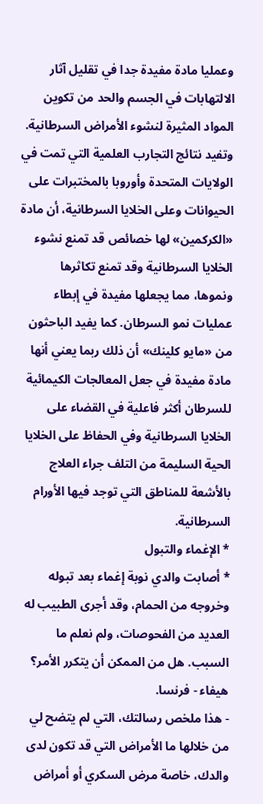وعمليا مادة مفيدة جدا في تقليل آثار الالتهابات في الجسم والحد من تكوين المواد المثيرة لنشوء الأمراض السرطانية.
وتفيد نتائج التجارب العلمية التي تمت في الولايات المتحدة وأوروبا بالمختبرات على الحيوانات وعلى الخلايا السرطانية، أن مادة «الكركمين» لها خصائص قد تمنع نشوء الخلايا السرطانية وقد تمنع تكاثرها ونموها، مما يجعلها مفيدة في إبطاء عمليات نمو السرطان. كما يفيد الباحثون من «مايو كلينك» أن ذلك ربما يعني أنها مادة مفيدة في جعل المعالجات الكيمائية للسرطان أكثر فاعلية في القضاء على الخلايا السرطانية وفي الحفاظ على الخلايا الحية السليمة من التلف جراء العلاج بالأشعة للمناطق التي توجد فيها الأورام السرطانية.
* الإغماء والتبول
* أصابت والدي نوبة إغماء بعد تبوله وخروجه من الحمام، وقد أجرى الطبيب له العديد من الفحوصات، ولم نعلم ما السبب. هل من الممكن أن يتكرر الأمر؟
هيفاء - فرنسا.
- هذا ملخص رسالتك، التي لم يتضح لي من خلالها ما الأمراض التي قد تكون لدى والدك، خاصة مرض السكري أو أمراض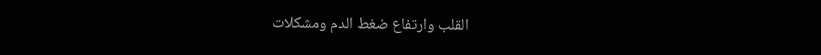القلب وارتفاع ضغط الدم ومشكلات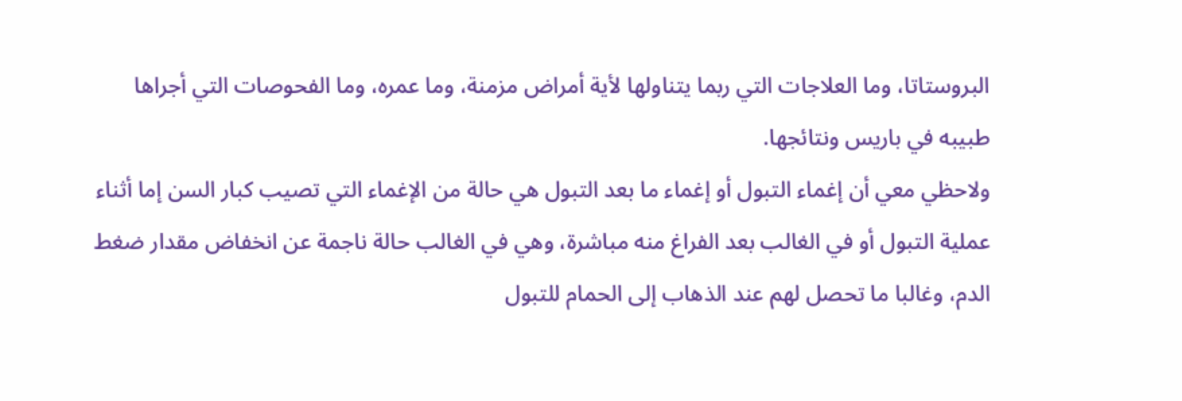البروستاتا، وما العلاجات التي ربما يتناولها لأية أمراض مزمنة، وما عمره، وما الفحوصات التي أجراها طبيبه في باريس ونتائجها.
ولاحظي معي أن إغماء التبول أو إغماء ما بعد التبول هي حالة من الإغماء التي تصيب كبار السن إما أثناء عملية التبول أو في الغالب بعد الفراغ منه مباشرة، وهي في الغالب حالة ناجمة عن انخفاض مقدار ضغط الدم، وغالبا ما تحصل لهم عند الذهاب إلى الحمام للتبول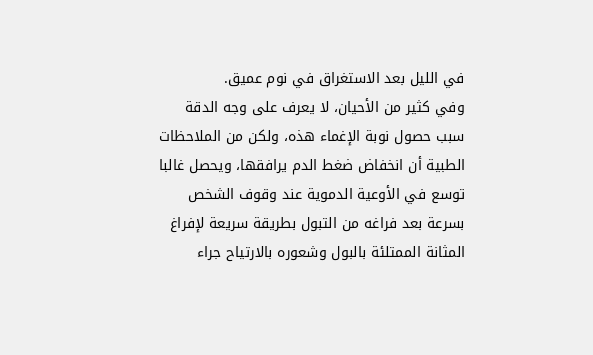في الليل بعد الاستغراق في نوم عميق.
وفي كثير من الأحيان، لا يعرف على وجه الدقة سبب حصول نوبة الإغماء هذه، ولكن من الملاحظات الطبية أن انخفاض ضغط الدم يرافقها، ويحصل غالبا توسع في الأوعية الدموية عند وقوف الشخص بسرعة بعد فراغه من التبول بطريقة سريعة لإفراغ المثانة الممتلئة بالبول وشعوره بالارتياح جراء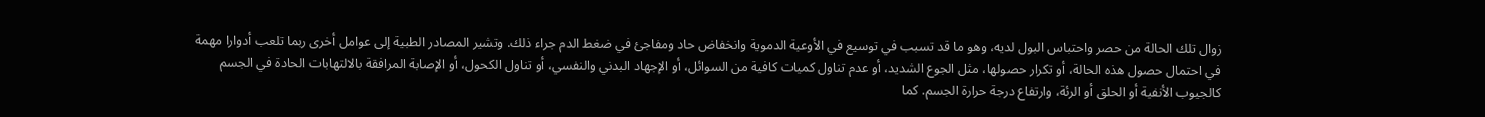زوال تلك الحالة من حصر واحتباس البول لديه، وهو ما قد تسبب في توسيع في الأوعية الدموية وانخفاض حاد ومفاجئ في ضغط الدم جراء ذلك. وتشير المصادر الطبية إلى عوامل أخرى ربما تلعب أدوارا مهمة في احتمال حصول هذه الحالة، أو تكرار حصولها، مثل الجوع الشديد، أو عدم تناول كميات كافية من السوائل، أو الإجهاد البدني والنفسي، أو تناول الكحول، أو الإصابة المرافقة بالالتهابات الحادة في الجسم كالجيوب الأنفية أو الحلق أو الرئة، وارتفاع درجة حرارة الجسم. كما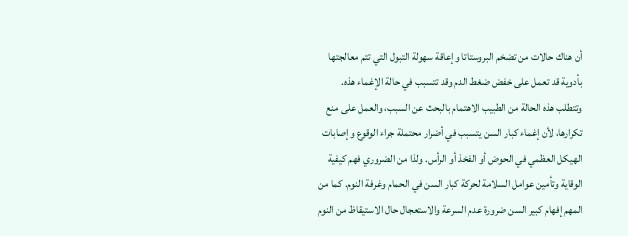أن هناك حالات من تضخم البروستاتا وإعاقة سهولة التبول التي تتم معالجتها بأدوية قد تعمل على خفض ضغط الدم وقد تتسبب في حالة الإغماء هذه.
وتتطلب هذه الحالة من الطبيب الاهتمام بالبحث عن السبب، والعمل على منع تكرارها، لأن إغماء كبار السن يتسبب في أضرار محتملة جراء الوقوع وإصابات الهيكل العظمي في الحوض أو الفخذ أو الرأس. ولذا من الضروري فهم كيفية الوقاية وتأمين عوامل السلامة لحركة كبار السن في الحمام وغرفة النوم. كما من المهم إفهام كبير السن ضرورة عدم السرعة والاستعجال حال الاستيقاظ من النوم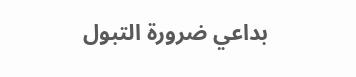بداعي ضرورة التبول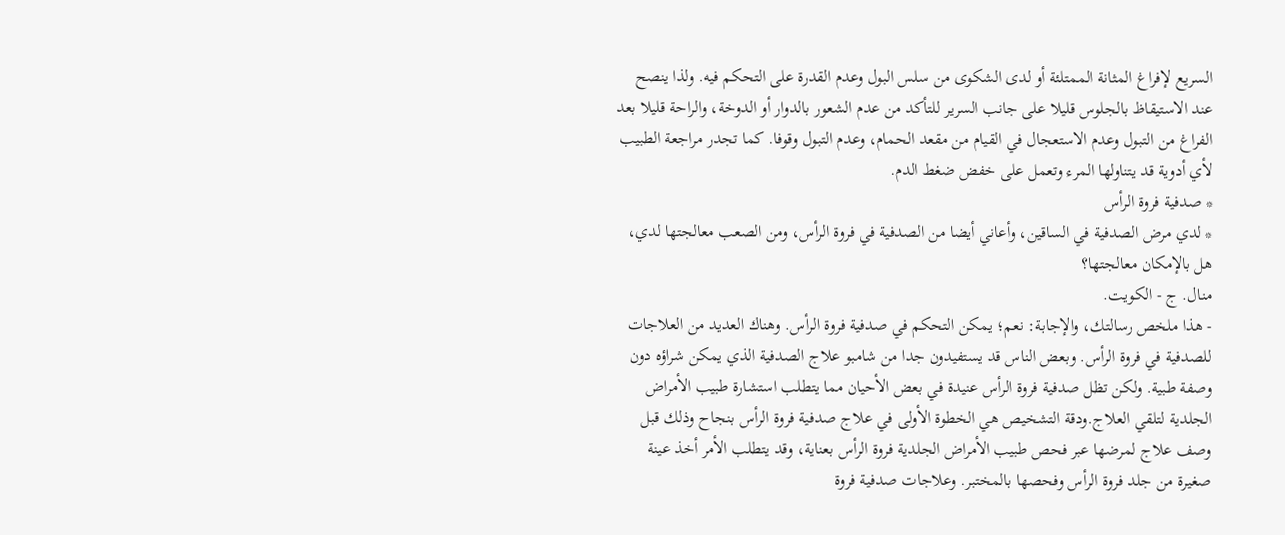السريع لإفراغ المثانة الممتلئة أو لدى الشكوى من سلس البول وعدم القدرة على التحكم فيه. ولذا ينصح عند الاستيقاظ بالجلوس قليلا على جانب السرير للتأكد من عدم الشعور بالدوار أو الدوخة، والراحة قليلا بعد الفراغ من التبول وعدم الاستعجال في القيام من مقعد الحمام، وعدم التبول وقوفا. كما تجدر مراجعة الطبيب لأي أدوية قد يتناولها المرء وتعمل على خفض ضغط الدم.
* صدفية فروة الرأس
* لدي مرض الصدفية في الساقين، وأعاني أيضا من الصدفية في فروة الرأس، ومن الصعب معالجتها لدي، هل بالإمكان معالجتها؟
منال. ج - الكويت.
- هذا ملخص رسالتك، والإجابة: نعم؛ يمكن التحكم في صدفية فروة الرأس. وهناك العديد من العلاجات للصدفية في فروة الرأس. وبعض الناس قد يستفيدون جدا من شامبو علاج الصدفية الذي يمكن شراؤه دون وصفة طبية. ولكن تظل صدفية فروة الرأس عنيدة في بعض الأحيان مما يتطلب استشارة طبيب الأمراض الجلدية لتلقي العلاج.ودقة التشخيص هي الخطوة الأولى في علاج صدفية فروة الرأس بنجاح وذلك قبل وصف علاج لمرضها عبر فحص طبيب الأمراض الجلدية فروة الرأس بعناية، وقد يتطلب الأمر أخذ عينة صغيرة من جلد فروة الرأس وفحصها بالمختبر. وعلاجات صدفية فروة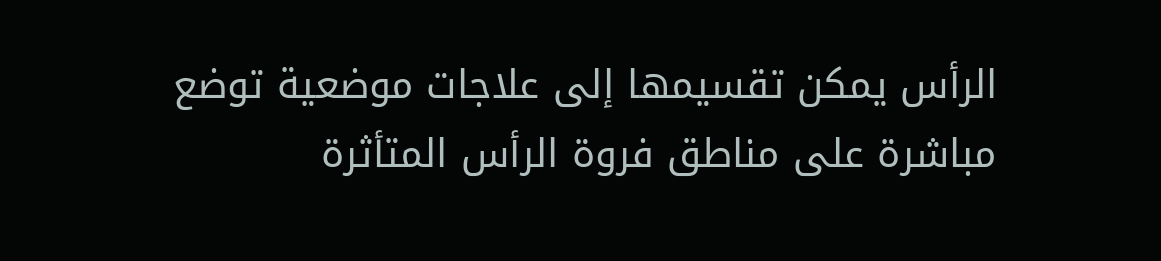الرأس يمكن تقسيمها إلى علاجات موضعية توضع مباشرة على مناطق فروة الرأس المتأثرة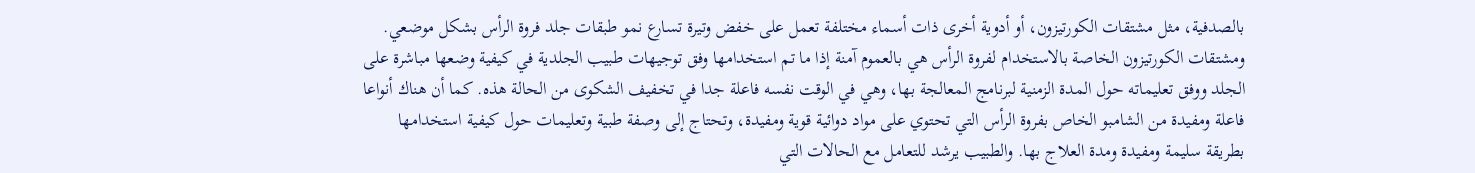بالصدفية، مثل مشتقات الكورتيزون، أو أدوية أخرى ذات أسماء مختلفة تعمل على خفض وتيرة تسارع نمو طبقات جلد فروة الرأس بشكل موضعي. ومشتقات الكورتيزون الخاصة بالاستخدام لفروة الرأس هي بالعموم آمنة إذا ما تم استخدامها وفق توجيهات طبيب الجلدية في كيفية وضعها مباشرة على الجلد ووفق تعليماته حول المدة الزمنية لبرنامج المعالجة بها، وهي في الوقت نفسه فاعلة جدا في تخفيف الشكوى من الحالة هذه. كما أن هناك أنواعا فاعلة ومفيدة من الشامبو الخاص بفروة الرأس التي تحتوي على مواد دوائية قوية ومفيدة، وتحتاج إلى وصفة طبية وتعليمات حول كيفية استخدامها بطريقة سليمة ومفيدة ومدة العلاج بها. والطبيب يرشد للتعامل مع الحالات التي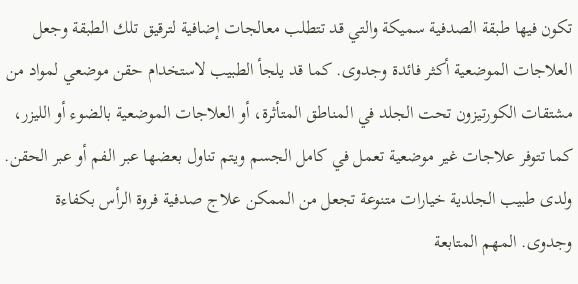تكون فيها طبقة الصدفية سميكة والتي قد تتطلب معالجات إضافية لترقيق تلك الطبقة وجعل العلاجات الموضعية أكثر فائدة وجدوى. كما قد يلجأ الطبيب لاستخدام حقن موضعي لمواد من مشتقات الكورتيزون تحت الجلد في المناطق المتأثرة، أو العلاجات الموضعية بالضوء أو الليزر، كما تتوفر علاجات غير موضعية تعمل في كامل الجسم ويتم تناول بعضها عبر الفم أو عبر الحقن. ولدى طبيب الجلدية خيارات متنوعة تجعل من الممكن علاج صدفية فروة الرأس بكفاءة وجدوى. المهم المتابعة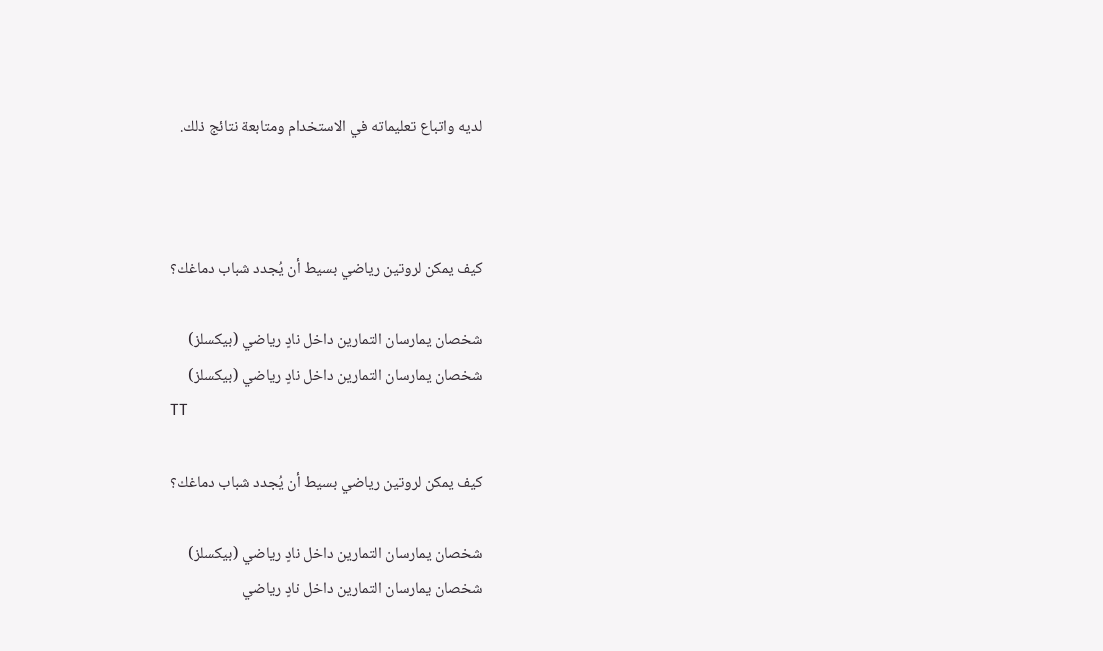لديه واتباع تعليماته في الاستخدام ومتابعة نتائج ذلك.



كيف يمكن لروتين رياضي بسيط أن يُجدد شباب دماغك؟

شخصان يمارسان التمارين داخل نادٍ رياضي (بيكسلز)
شخصان يمارسان التمارين داخل نادٍ رياضي (بيكسلز)
TT

كيف يمكن لروتين رياضي بسيط أن يُجدد شباب دماغك؟

شخصان يمارسان التمارين داخل نادٍ رياضي (بيكسلز)
شخصان يمارسان التمارين داخل نادٍ رياضي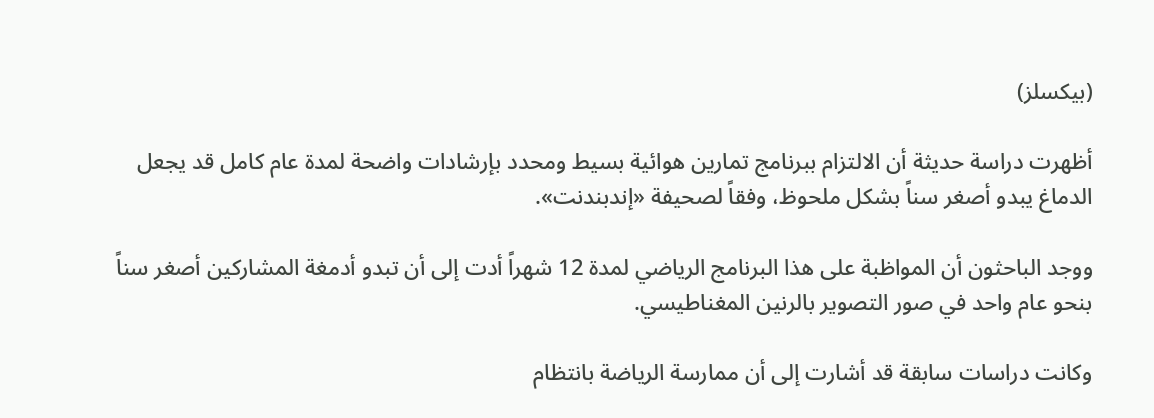(بيكسلز)

أظهرت دراسة حديثة أن الالتزام ببرنامج تمارين هوائية بسيط ومحدد بإرشادات واضحة لمدة عام كامل قد يجعل الدماغ يبدو أصغر سناً بشكل ملحوظ، وفقاً لصحيفة «إندبندنت».

ووجد الباحثون أن المواظبة على هذا البرنامج الرياضي لمدة 12 شهراً أدت إلى أن تبدو أدمغة المشاركين أصغر سناً بنحو عام واحد في صور التصوير بالرنين المغناطيسي.

وكانت دراسات سابقة قد أشارت إلى أن ممارسة الرياضة بانتظام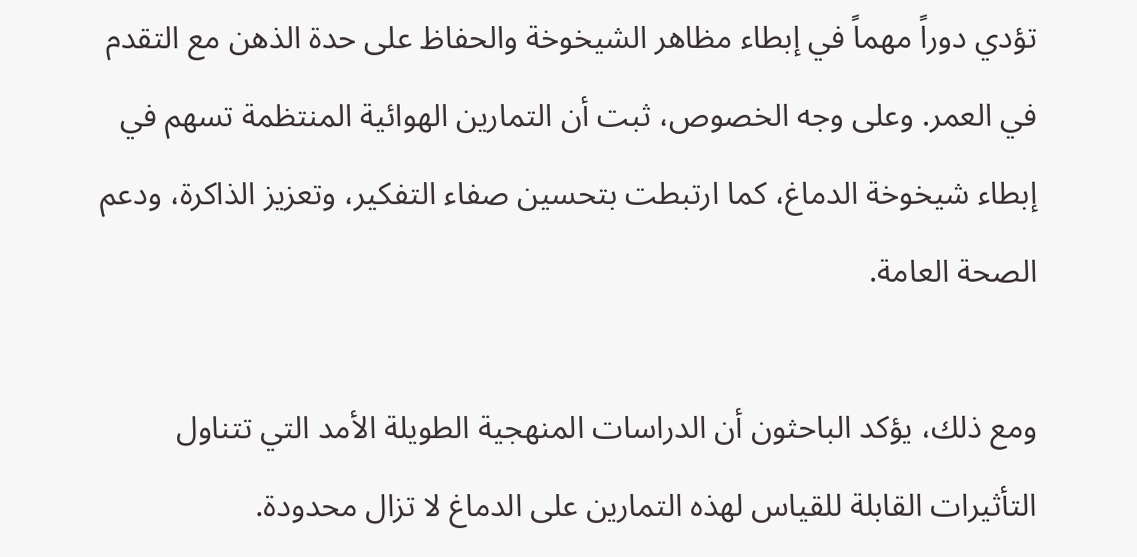تؤدي دوراً مهماً في إبطاء مظاهر الشيخوخة والحفاظ على حدة الذهن مع التقدم في العمر. وعلى وجه الخصوص، ثبت أن التمارين الهوائية المنتظمة تسهم في إبطاء شيخوخة الدماغ، كما ارتبطت بتحسين صفاء التفكير، وتعزيز الذاكرة، ودعم الصحة العامة.

ومع ذلك، يؤكد الباحثون أن الدراسات المنهجية الطويلة الأمد التي تتناول التأثيرات القابلة للقياس لهذه التمارين على الدماغ لا تزال محدودة.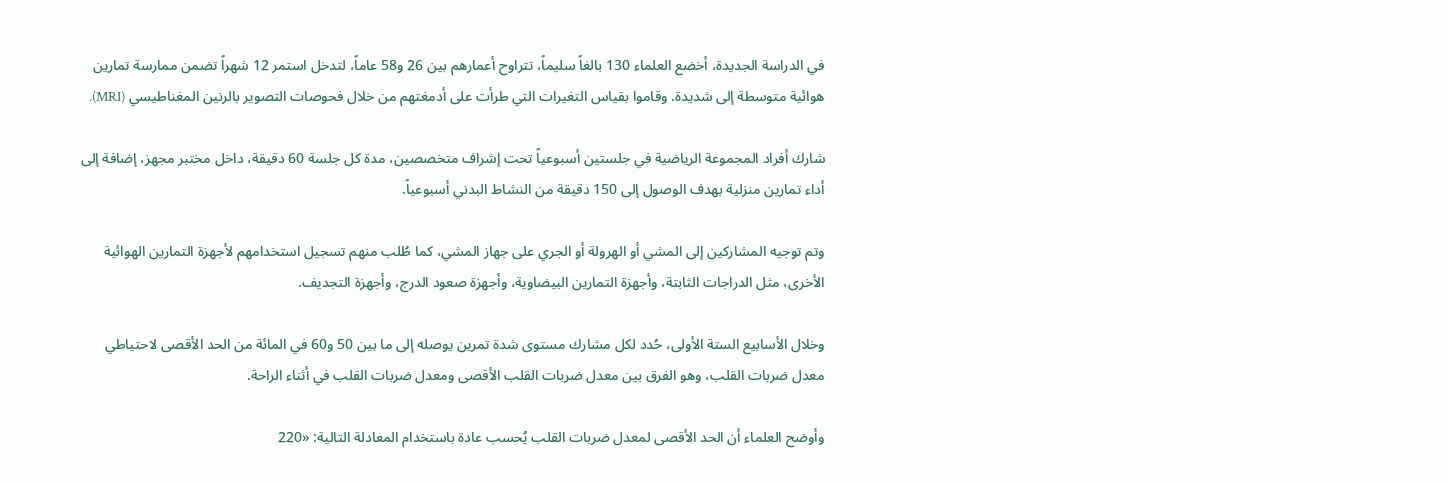في الدراسة الجديدة، أخضع العلماء 130 بالغاً سليماً، تتراوح أعمارهم بين 26 و58 عاماً، لتدخل استمر 12 شهراً تضمن ممارسة تمارين هوائية متوسطة إلى شديدة. وقاموا بقياس التغيرات التي طرأت على أدمغتهم من خلال فحوصات التصوير بالرنين المغناطيسي (MRI).

شارك أفراد المجموعة الرياضية في جلستين أسبوعياً تحت إشراف متخصصين، مدة كل جلسة 60 دقيقة، داخل مختبر مجهز، إضافة إلى أداء تمارين منزلية بهدف الوصول إلى 150 دقيقة من النشاط البدني أسبوعياً.

وتم توجيه المشاركين إلى المشي أو الهرولة أو الجري على جهاز المشي، كما طُلب منهم تسجيل استخدامهم لأجهزة التمارين الهوائية الأخرى، مثل الدراجات الثابتة، وأجهزة التمارين البيضاوية، وأجهزة صعود الدرج، وأجهزة التجديف.

وخلال الأسابيع الستة الأولى، حُدد لكل مشارك مستوى شدة تمرين يوصله إلى ما بين 50 و60 في المائة من الحد الأقصى لاحتياطي معدل ضربات القلب، وهو الفرق بين معدل ضربات القلب الأقصى ومعدل ضربات القلب في أثناء الراحة.

وأوضح العلماء أن الحد الأقصى لمعدل ضربات القلب يُحسب عادة باستخدام المعادلة التالية: «220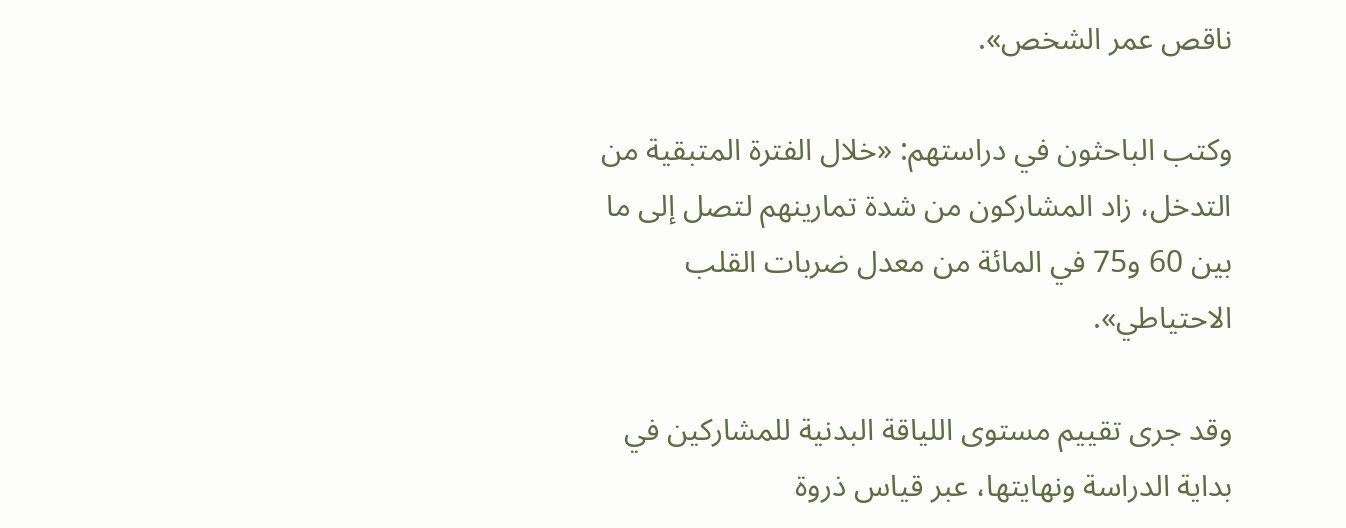ناقص عمر الشخص».

وكتب الباحثون في دراستهم: «خلال الفترة المتبقية من التدخل، زاد المشاركون من شدة تمارينهم لتصل إلى ما بين 60 و75 في المائة من معدل ضربات القلب الاحتياطي».

وقد جرى تقييم مستوى اللياقة البدنية للمشاركين في بداية الدراسة ونهايتها، عبر قياس ذروة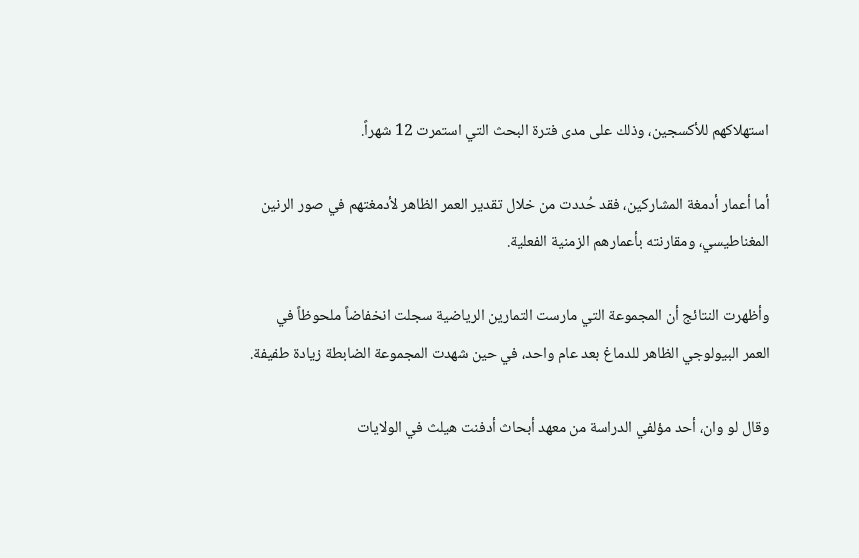استهلاكهم للأكسجين، وذلك على مدى فترة البحث التي استمرت 12 شهراً.

أما أعمار أدمغة المشاركين، فقد حُددت من خلال تقدير العمر الظاهر لأدمغتهم في صور الرنين المغناطيسي، ومقارنته بأعمارهم الزمنية الفعلية.

وأظهرت النتائج أن المجموعة التي مارست التمارين الرياضية سجلت انخفاضاً ملحوظاً في العمر البيولوجي الظاهر للدماغ بعد عام واحد، في حين شهدت المجموعة الضابطة زيادة طفيفة.

وقال لو وان، أحد مؤلفي الدراسة من معهد أبحاث أدفنت هيلث في الولايات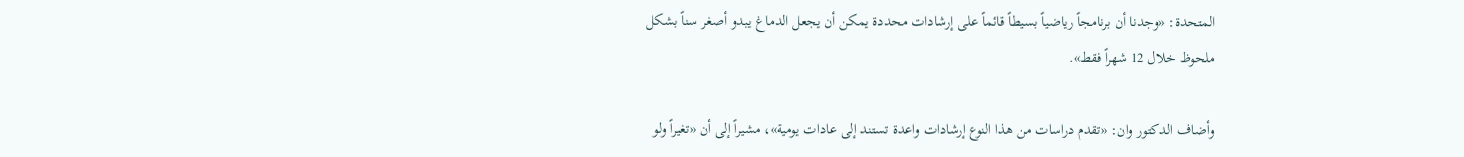المتحدة: «وجدنا أن برنامجاً رياضياً بسيطاً قائماً على إرشادات محددة يمكن أن يجعل الدماغ يبدو أصغر سناً بشكل ملحوظ خلال 12 شهراً فقط».

وأضاف الدكتور وان: «تقدم دراسات من هذا النوع إرشادات واعدة تستند إلى عادات يومية»، مشيراً إلى أن «تغيراً ولو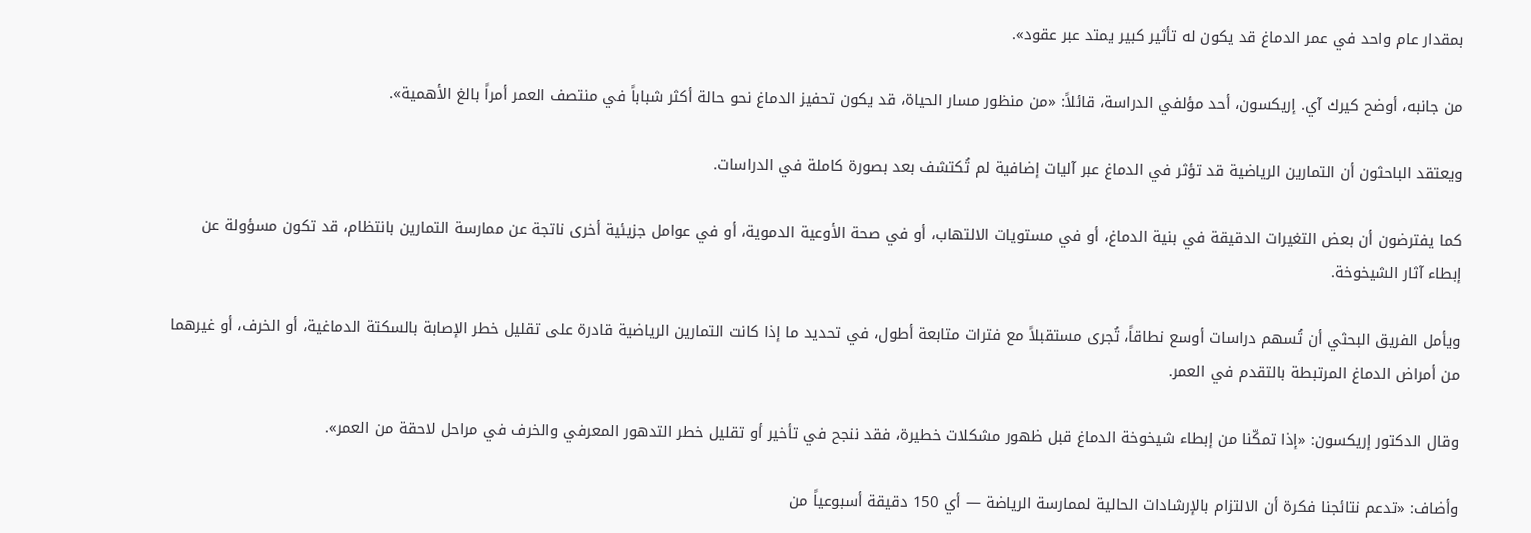بمقدار عام واحد في عمر الدماغ قد يكون له تأثير كبير يمتد عبر عقود».

من جانبه، أوضح كيرك آي. إريكسون، أحد مؤلفي الدراسة، قائلاً: «من منظور مسار الحياة، قد يكون تحفيز الدماغ نحو حالة أكثر شباباً في منتصف العمر أمراً بالغ الأهمية».

ويعتقد الباحثون أن التمارين الرياضية قد تؤثر في الدماغ عبر آليات إضافية لم تُكتشف بعد بصورة كاملة في الدراسات.

كما يفترضون أن بعض التغيرات الدقيقة في بنية الدماغ، أو في مستويات الالتهاب، أو في صحة الأوعية الدموية، أو في عوامل جزيئية أخرى ناتجة عن ممارسة التمارين بانتظام، قد تكون مسؤولة عن إبطاء آثار الشيخوخة.

ويأمل الفريق البحثي أن تُسهم دراسات أوسع نطاقاً، تُجرى مستقبلاً مع فترات متابعة أطول، في تحديد ما إذا كانت التمارين الرياضية قادرة على تقليل خطر الإصابة بالسكتة الدماغية، أو الخرف، أو غيرهما من أمراض الدماغ المرتبطة بالتقدم في العمر.

وقال الدكتور إريكسون: «إذا تمكّنا من إبطاء شيخوخة الدماغ قبل ظهور مشكلات خطيرة، فقد ننجح في تأخير أو تقليل خطر التدهور المعرفي والخرف في مراحل لاحقة من العمر».

وأضاف: «تدعم نتائجنا فكرة أن الالتزام بالإرشادات الحالية لممارسة الرياضة — أي 150 دقيقة أسبوعياً من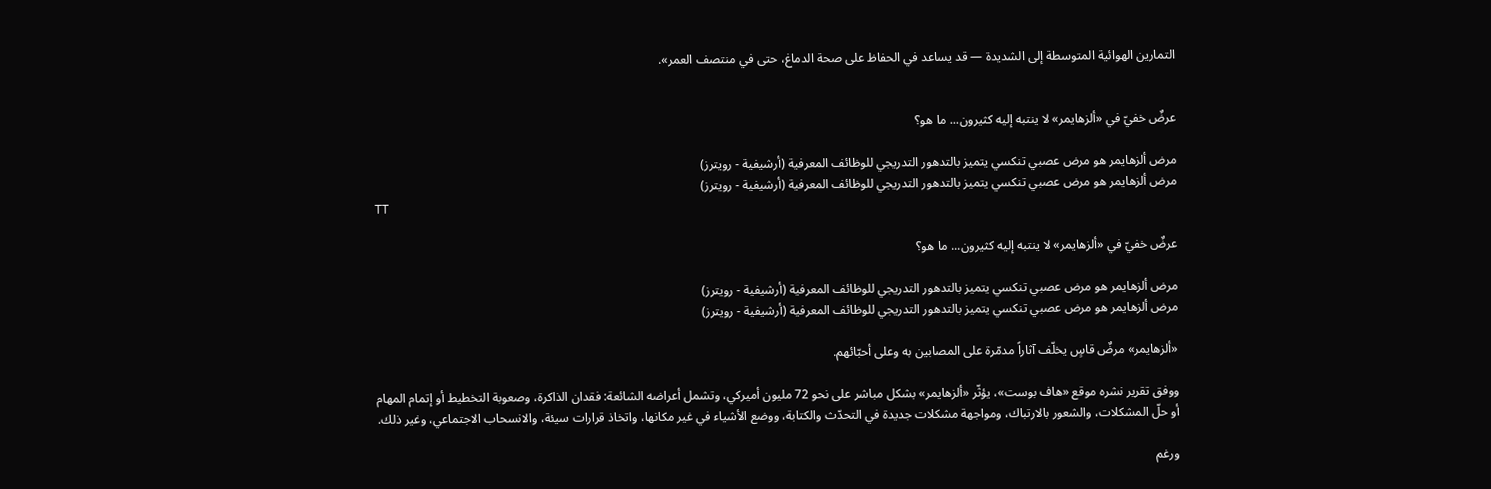التمارين الهوائية المتوسطة إلى الشديدة — قد يساعد في الحفاظ على صحة الدماغ، حتى في منتصف العمر».


عرضٌ خفيّ في «ألزهايمر» لا ينتبه إليه كثيرون... ما هو؟

مرض ألزهايمر هو مرض عصبي تنكسي يتميز بالتدهور التدريجي للوظائف المعرفية (أرشيفية - رويترز)
مرض ألزهايمر هو مرض عصبي تنكسي يتميز بالتدهور التدريجي للوظائف المعرفية (أرشيفية - رويترز)
TT

عرضٌ خفيّ في «ألزهايمر» لا ينتبه إليه كثيرون... ما هو؟

مرض ألزهايمر هو مرض عصبي تنكسي يتميز بالتدهور التدريجي للوظائف المعرفية (أرشيفية - رويترز)
مرض ألزهايمر هو مرض عصبي تنكسي يتميز بالتدهور التدريجي للوظائف المعرفية (أرشيفية - رويترز)

«ألزهايمر» مرضٌ قاسٍ يخلّف آثاراً مدمّرة على المصابين به وعلى أحبّائهم.

ووفق تقرير نشره موقع «هاف بوست»، يؤثّر «ألزهايمر» بشكل مباشر على نحو 72 مليون أميركي، وتشمل أعراضه الشائعة: فقدان الذاكرة، وصعوبة التخطيط أو إتمام المهام أو حلّ المشكلات، والشعور بالارتباك، ومواجهة مشكلات جديدة في التحدّث والكتابة، ووضع الأشياء في غير مكانها، واتخاذ قرارات سيئة، والانسحاب الاجتماعي، وغير ذلك.

ورغم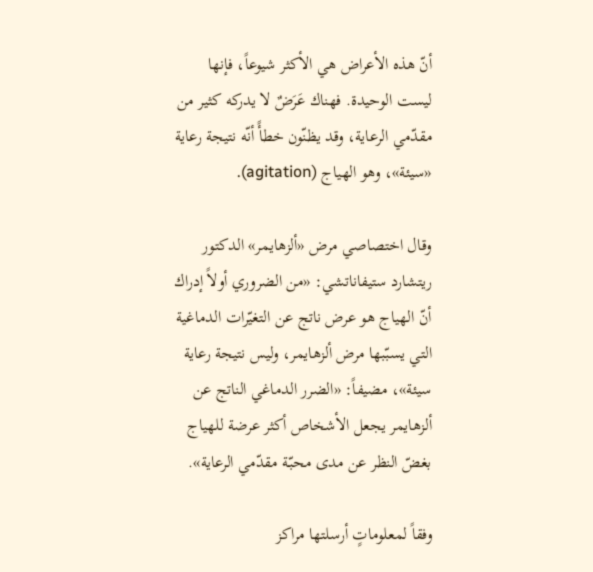أنّ هذه الأعراض هي الأكثر شيوعاً، فإنها ليست الوحيدة. فهناك عَرَضٌ لا يدركه كثير من مقدّمي الرعاية، وقد يظنّون خطأً أنّه نتيجة رعاية «سيئة»، وهو الهياج (agitation).

وقال اختصاصي مرض «ألزهايمر» الدكتور ريتشارد ستيفاناتشي: «من الضروري أولاً إدراك أنّ الهياج هو عرض ناتج عن التغيّرات الدماغية التي يسبّبها مرض ألزهايمر، وليس نتيجة رعاية سيئة»، مضيفاً: «الضرر الدماغي الناتج عن ألزهايمر يجعل الأشخاص أكثر عرضة للهياج بغضّ النظر عن مدى محبّة مقدّمي الرعاية».

وفقاً لمعلوماتٍ أرسلتها مراكز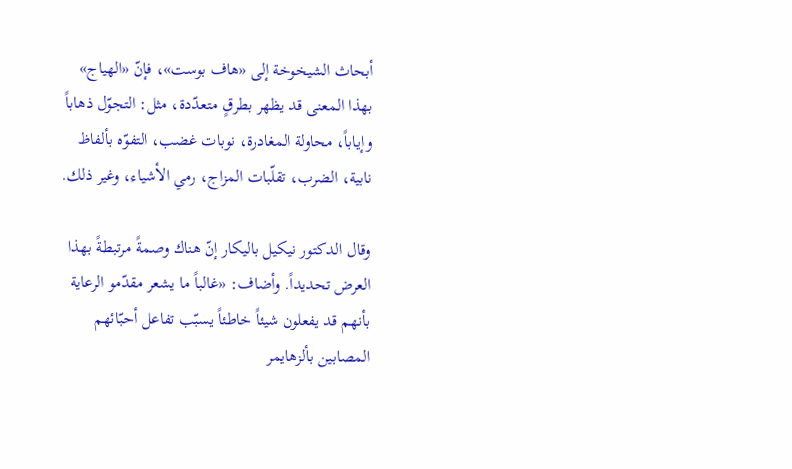أبحاث الشيخوخة إلى «هاف بوست»، فإنّ «الهياج» بهذا المعنى قد يظهر بطرقٍ متعدّدة، مثل: التجوّل ذهاباً وإياباً، محاولة المغادرة، نوبات غضب، التفوّه بألفاظ نابية، الضرب، تقلّبات المزاج، رمي الأشياء، وغير ذلك.

وقال الدكتور نيكيل باليكار إنّ هناك وصمةً مرتبطةً بهذا العرض تحديداً. وأضاف: «غالباً ما يشعر مقدّمو الرعاية بأنهم قد يفعلون شيئاً خاطئاً يسبّب تفاعل أحبّائهم المصابين بألزهايمر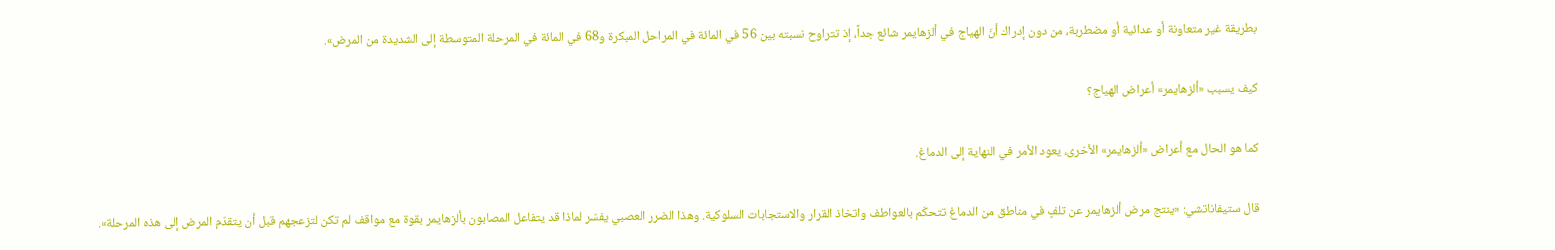بطريقة غير متعاونة أو عدائية أو مضطربة، من دون إدراك أنّ الهياج في ألزهايمر شائع جداً، إذ تتراوح نسبته بين 56 في المائة في المراحل المبكرة و68 في المائة في المرحلة المتوسطة إلى الشديدة من المرض».

كيف يسبب «ألزهايمر» أعراض الهياج؟

كما هو الحال مع أعراض «ألزهايمر» الأخرى، يعود الأمر في النهاية إلى الدماغ.

قال ستيفاناتشي: «ينتج مرض ألزهايمر عن تلفٍ في مناطق من الدماغ تتحكّم بالعواطف واتخاذ القرار والاستجابات السلوكية. وهذا الضرر العصبي يفسّر لماذا قد يتفاعل المصابون بألزهايمر بقوة مع مواقف لم تكن لتزعجهم قبل أن يتقدّم المرض إلى هذه المرحلة».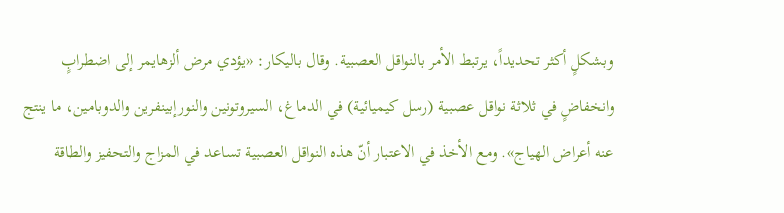وبشكلٍ أكثر تحديداً، يرتبط الأمر بالنواقل العصبية. وقال باليكار: «يؤدي مرض ألزهايمر إلى اضطرابٍ وانخفاضٍ في ثلاثة نواقل عصبية (رسل كيميائية) في الدماغ، السيروتونين والنورإبينفرين والدوبامين، ما ينتج عنه أعراض الهياج». ومع الأخذ في الاعتبار أنّ هذه النواقل العصبية تساعد في المزاج والتحفيز والطاقة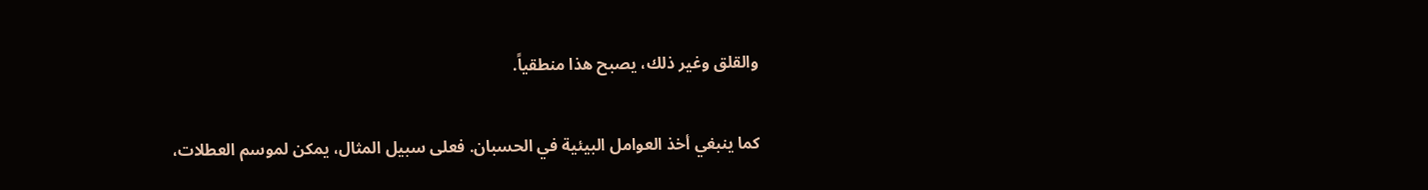والقلق وغير ذلك، يصبح هذا منطقياً.

كما ينبغي أخذ العوامل البيئية في الحسبان. فعلى سبيل المثال، يمكن لموسم العطلات،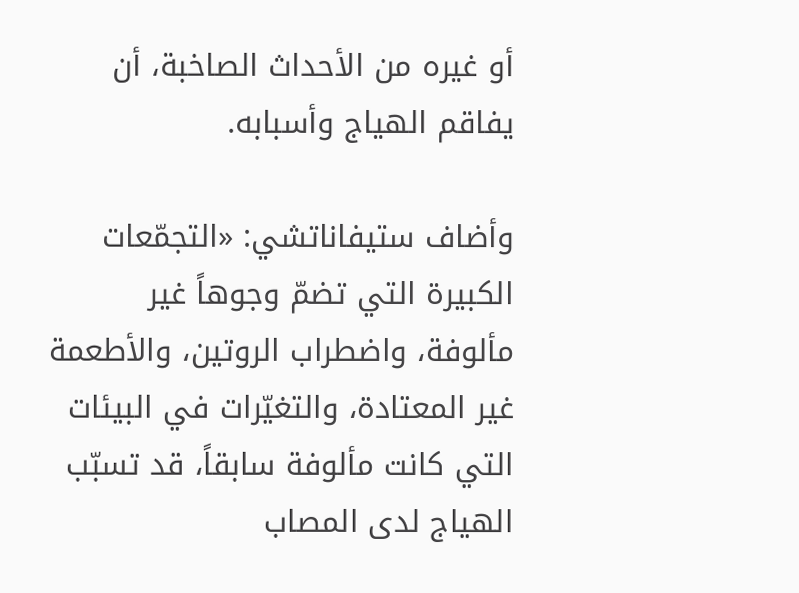أو غيره من الأحداث الصاخبة، أن يفاقم الهياج وأسبابه.

وأضاف ستيفاناتشي: «التجمّعات الكبيرة التي تضمّ وجوهاً غير مألوفة، واضطراب الروتين، والأطعمة غير المعتادة، والتغيّرات في البيئات التي كانت مألوفة سابقاً، قد تسبّب الهياج لدى المصاب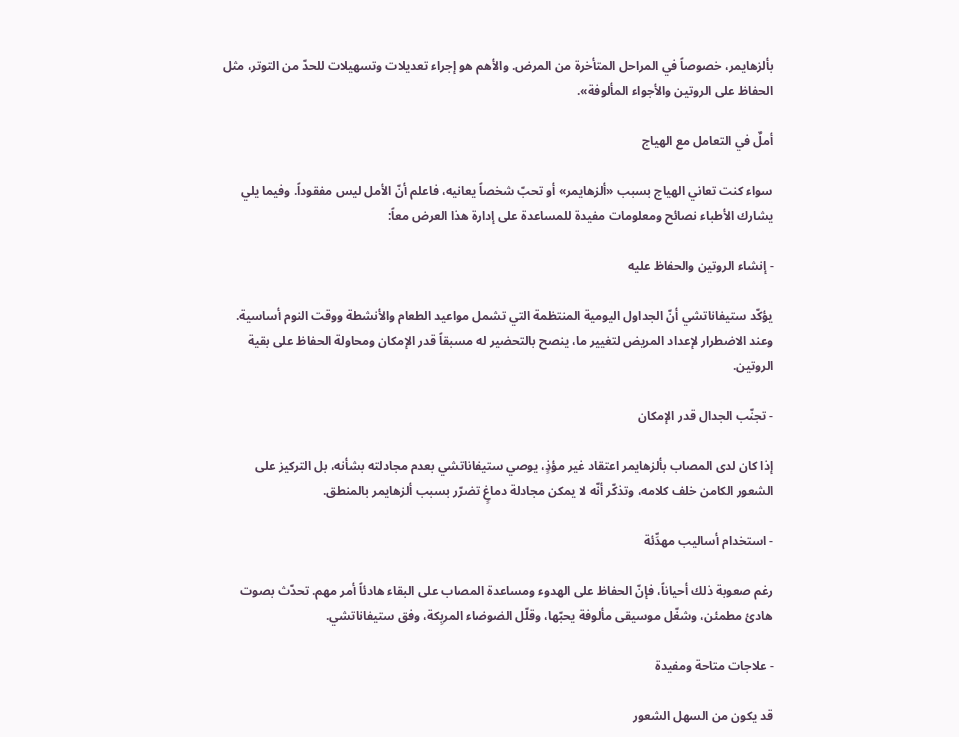بألزهايمر، خصوصاً في المراحل المتأخرة من المرض. والأهم هو إجراء تعديلات وتسهيلات للحدّ من التوتر، مثل الحفاظ على الروتين والأجواء المألوفة».

أملٌ في التعامل مع الهياج

سواء كنت تعاني الهياج بسبب «ألزهايمر» أو تحبّ شخصاً يعانيه، فاعلم أنّ الأمل ليس مفقوداً. وفيما يلي يشارك الأطباء نصائح ومعلومات مفيدة للمساعدة على إدارة هذا العرض معاً:

- إنشاء الروتين والحفاظ عليه

يؤكّد ستيفاناتشي أنّ الجداول اليومية المنتظمة التي تشمل مواعيد الطعام والأنشطة ووقت النوم أساسية. وعند الاضطرار لإعداد المريض لتغيير ما، ينصح بالتحضير له مسبقاً قدر الإمكان ومحاولة الحفاظ على بقية الروتين.

- تجنّب الجدال قدر الإمكان

إذا كان لدى المصاب بألزهايمر اعتقاد غير مؤذٍ، يوصي ستيفاناتشي بعدم مجادلته بشأنه، بل التركيز على الشعور الكامن خلف كلامه، وتذكّر أنّه لا يمكن مجادلة دماغٍ تضرّر بسبب ألزهايمر بالمنطق.

- استخدام أساليب مهدِّئة

رغم صعوبة ذلك أحياناً، فإنّ الحفاظ على الهدوء ومساعدة المصاب على البقاء هادئاً أمر مهم. تحدّث بصوت هادئ مطمئن، وشغّل موسيقى مألوفة يحبّها، وقلّل الضوضاء المربِكة، وفق ستيفاناتشي.

- علاجات متاحة ومفيدة

قد يكون من السهل الشعور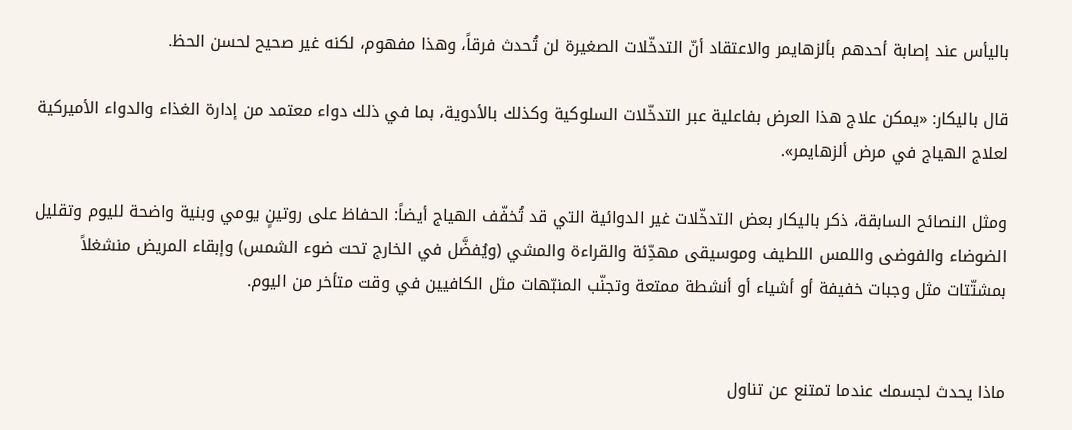باليأس عند إصابة أحدهم بألزهايمر والاعتقاد أنّ التدخّلات الصغيرة لن تُحدث فرقاً، وهذا مفهوم، لكنه غير صحيح لحسن الحظ.

قال باليكار: «يمكن علاج هذا العرض بفاعلية عبر التدخّلات السلوكية وكذلك بالأدوية، بما في ذلك دواء معتمد من إدارة الغذاء والدواء الأميركية لعلاج الهياج في مرض ألزهايمر».

ومثل النصائح السابقة، ذكر باليكار بعض التدخّلات غير الدوائية التي قد تُخفّف الهياج أيضاً: الحفاظ على روتينٍ يومي وبنية واضحة لليوم وتقليل الضوضاء والفوضى واللمس اللطيف وموسيقى مهدِّئة والقراءة والمشي (ويُفضَّل في الخارج تحت ضوء الشمس) وإبقاء المريض منشغلاً بمشتّتات مثل وجبات خفيفة أو أشياء أو أنشطة ممتعة وتجنّب المنبّهات مثل الكافيين في وقت متأخر من اليوم.


ماذا يحدث لجسمك عندما تمتنع عن تناول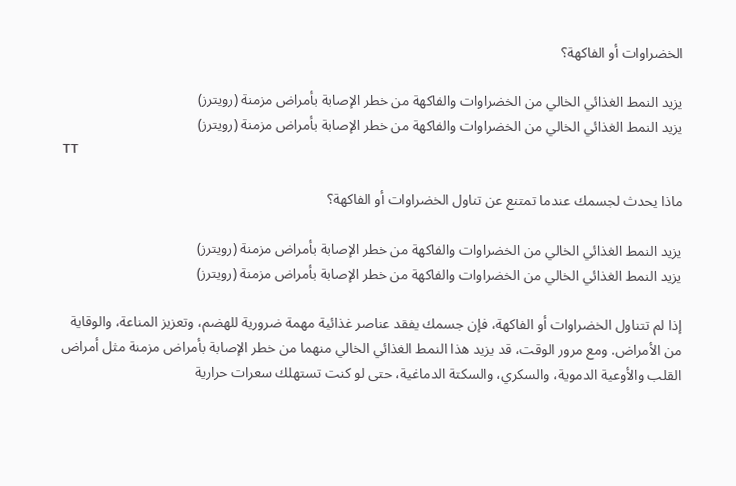الخضراوات أو الفاكهة؟

يزيد النمط الغذائي الخالي من الخضراوات والفاكهة من خطر الإصابة بأمراض مزمنة (رويترز)
يزيد النمط الغذائي الخالي من الخضراوات والفاكهة من خطر الإصابة بأمراض مزمنة (رويترز)
TT

ماذا يحدث لجسمك عندما تمتنع عن تناول الخضراوات أو الفاكهة؟

يزيد النمط الغذائي الخالي من الخضراوات والفاكهة من خطر الإصابة بأمراض مزمنة (رويترز)
يزيد النمط الغذائي الخالي من الخضراوات والفاكهة من خطر الإصابة بأمراض مزمنة (رويترز)

إذا لم تتناول الخضراوات أو الفاكهة، فإن جسمك يفقد عناصر غذائية مهمة ضرورية للهضم، وتعزيز المناعة، والوقاية من الأمراض. ومع مرور الوقت، قد يزيد هذا النمط الغذائي الخالي منهما من خطر الإصابة بأمراض مزمنة مثل أمراض القلب والأوعية الدموية، والسكري، والسكتة الدماغية، حتى لو كنت تستهلك سعرات حرارية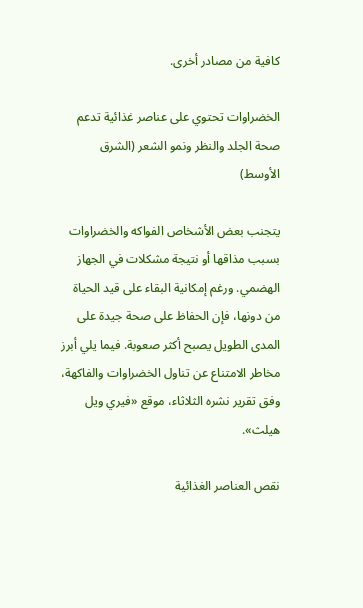كافية من مصادر أخرى.

الخضراوات تحتوي على عناصر غذائية تدعم صحة الجلد والنظر ونمو الشعر (الشرق الأوسط)

يتجنب بعض الأشخاص الفواكه والخضراوات بسبب مذاقها أو نتيجة مشكلات في الجهاز الهضمي. ورغم إمكانية البقاء على قيد الحياة من دونها، فإن الحفاظ على صحة جيدة على المدى الطويل يصبح أكثر صعوبة. فيما يلي أبرز مخاطر الامتناع عن تناول الخضراوات والفاكهة، وفق تقرير نشره الثلاثاء، موقع «فيري ويل هيلث».

نقص العناصر الغذائية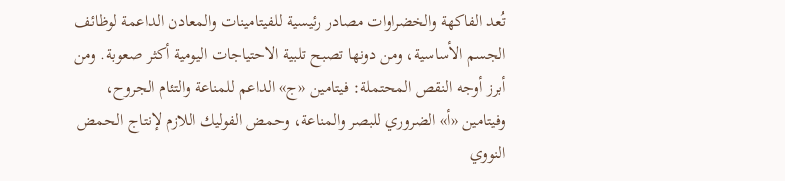تُعد الفاكهة والخضراوات مصادر رئيسية للفيتامينات والمعادن الداعمة لوظائف الجسم الأساسية، ومن دونها تصبح تلبية الاحتياجات اليومية أكثر صعوبة. ومن أبرز أوجه النقص المحتملة: فيتامين «ج» الداعم للمناعة والتئام الجروح، وفيتامين «أ» الضروري للبصر والمناعة، وحمض الفوليك اللازم لإنتاج الحمض النووي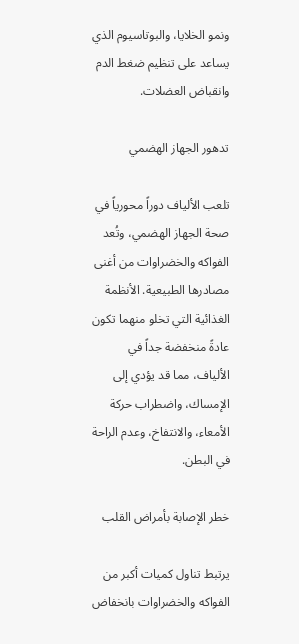ونمو الخلايا، والبوتاسيوم الذي يساعد على تنظيم ضغط الدم وانقباض العضلات.

تدهور الجهاز الهضمي

تلعب الألياف دوراً محورياً في صحة الجهاز الهضمي، وتُعد الفواكه والخضراوات من أغنى مصادرها الطبيعية. الأنظمة الغذائية التي تخلو منهما تكون عادةً منخفضة جداً في الألياف، مما قد يؤدي إلى الإمساك، واضطراب حركة الأمعاء، والانتفاخ، وعدم الراحة في البطن.

خطر الإصابة بأمراض القلب

يرتبط تناول كميات أكبر من الفواكه والخضراوات بانخفاض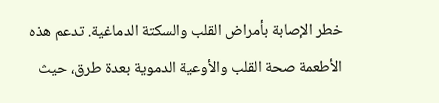خطر الإصابة بأمراض القلب والسكتة الدماغية. تدعم هذه الأطعمة صحة القلب والأوعية الدموية بعدة طرق، حيث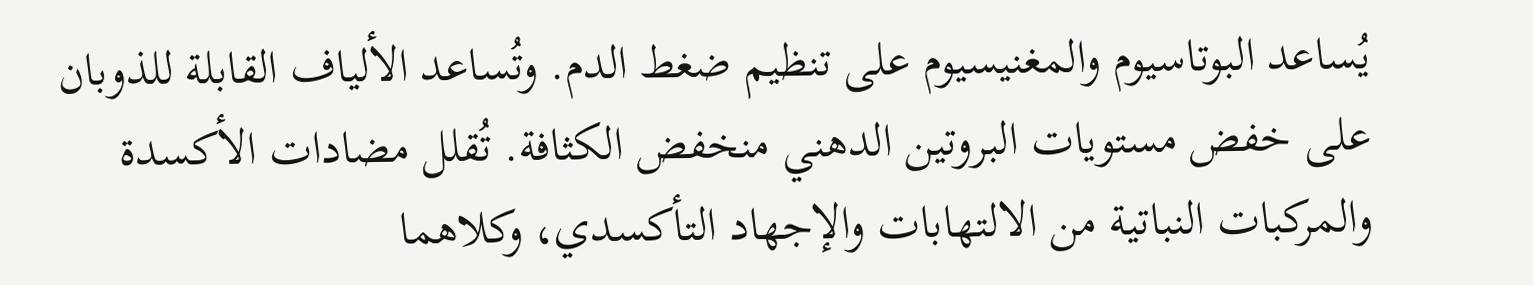يُساعد البوتاسيوم والمغنيسيوم على تنظيم ضغط الدم. وتُساعد الألياف القابلة للذوبان على خفض مستويات البروتين الدهني منخفض الكثافة. تُقلل مضادات الأكسدة والمركبات النباتية من الالتهابات والإجهاد التأكسدي، وكلاهما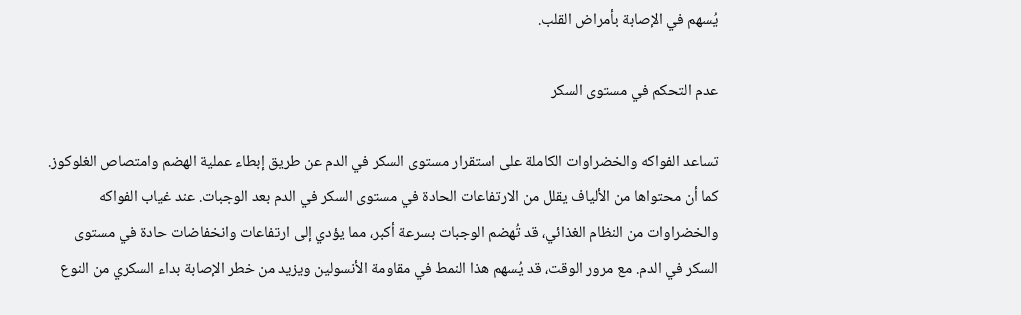يُسهم في الإصابة بأمراض القلب.

عدم التحكم في مستوى السكر

تساعد الفواكه والخضراوات الكاملة على استقرار مستوى السكر في الدم عن طريق إبطاء عملية الهضم وامتصاص الغلوكوز. كما أن محتواها من الألياف يقلل من الارتفاعات الحادة في مستوى السكر في الدم بعد الوجبات. عند غياب الفواكه والخضراوات من النظام الغذائي، قد تُهضم الوجبات بسرعة أكبر، مما يؤدي إلى ارتفاعات وانخفاضات حادة في مستوى السكر في الدم. مع مرور الوقت، قد يُسهم هذا النمط في مقاومة الأنسولين ويزيد من خطر الإصابة بداء السكري من النوع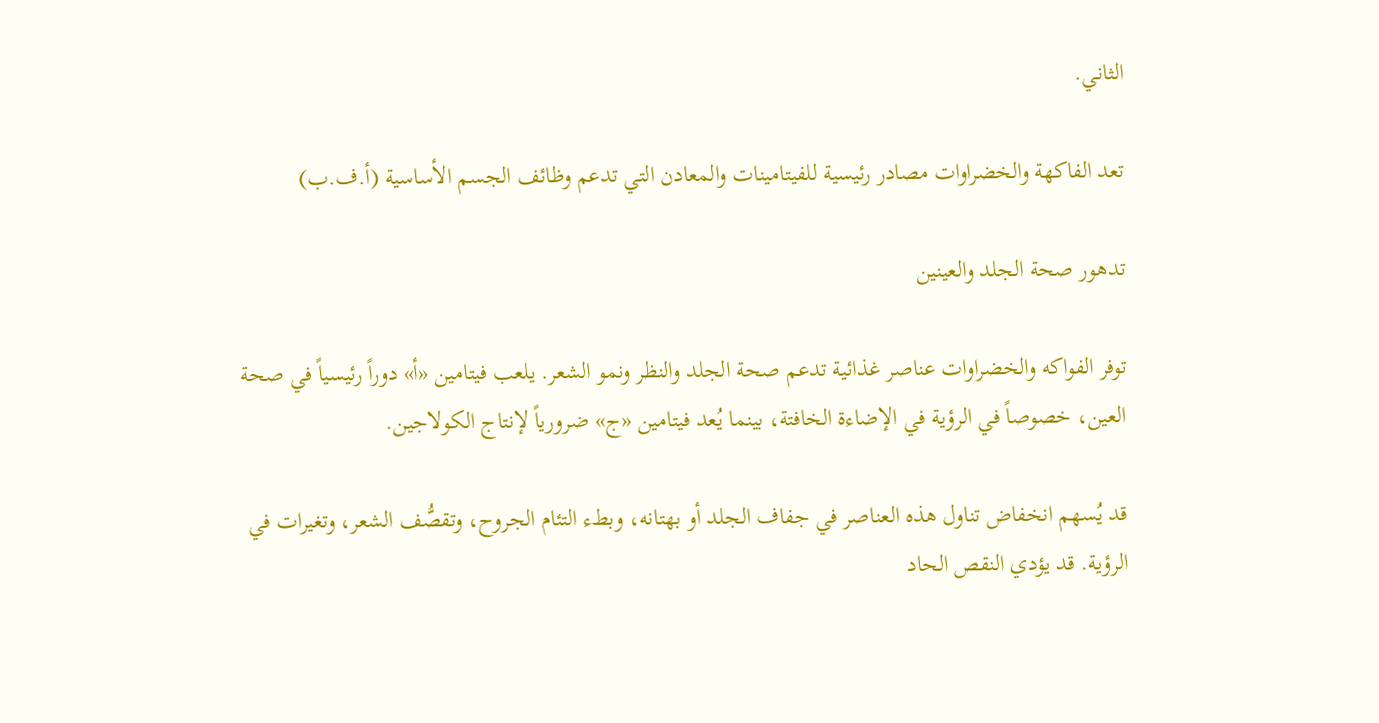الثاني.

تعد الفاكهة والخضراوات مصادر رئيسية للفيتامينات والمعادن التي تدعم وظائف الجسم الأساسية (أ.ف.ب)

تدهور صحة الجلد والعينين

توفر الفواكه والخضراوات عناصر غذائية تدعم صحة الجلد والنظر ونمو الشعر. يلعب فيتامين «أ» دوراً رئيسياً في صحة العين، خصوصاً في الرؤية في الإضاءة الخافتة، بينما يُعد فيتامين «ج» ضرورياً لإنتاج الكولاجين.

قد يُسهم انخفاض تناول هذه العناصر في جفاف الجلد أو بهتانه، وبطء التئام الجروح، وتقصُّف الشعر، وتغيرات في الرؤية. قد يؤدي النقص الحاد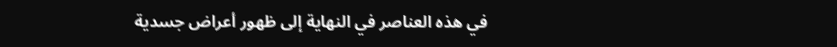في هذه العناصر في النهاية إلى ظهور أعراض جسدية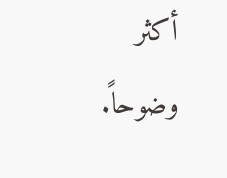أكثر وضوحاً.